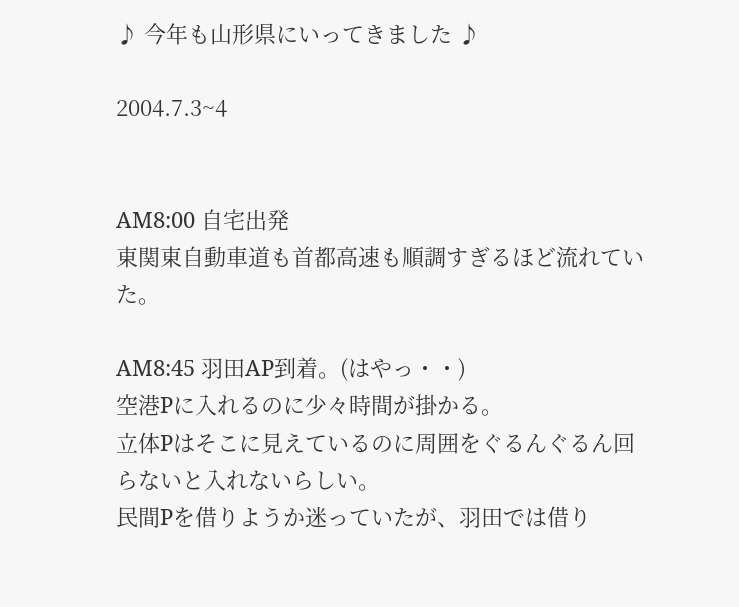♪ 今年も山形県にいってきました ♪

2004.7.3~4


AM8:00 自宅出発
東関東自動車道も首都高速も順調すぎるほど流れていた。

AM8:45 羽田AP到着。(はやっ・・)
空港Pに入れるのに少々時間が掛かる。
立体Pはそこに見えているのに周囲をぐるんぐるん回らないと入れないらしい。
民間Pを借りようか迷っていたが、羽田では借り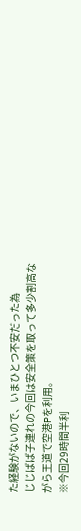た経験がないので、いまひとつ不安だった為
じじばば子連れの今回は安全策を取って多少割高ながら王道で空港Pを利用。
※今回29時間半利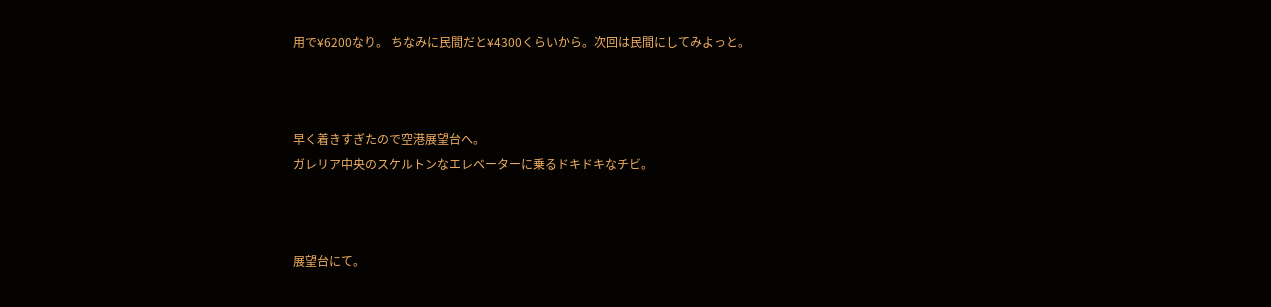用で¥6200なり。 ちなみに民間だと¥4300くらいから。次回は民間にしてみよっと。



早く着きすぎたので空港展望台へ。
ガレリア中央のスケルトンなエレベーターに乗るドキドキなチビ。



展望台にて。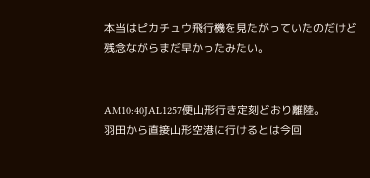本当はピカチュウ飛行機を見たがっていたのだけど
残念ながらまだ早かったみたい。


AM10:40JAL1257便山形行き定刻どおり離陸。
羽田から直接山形空港に行けるとは今回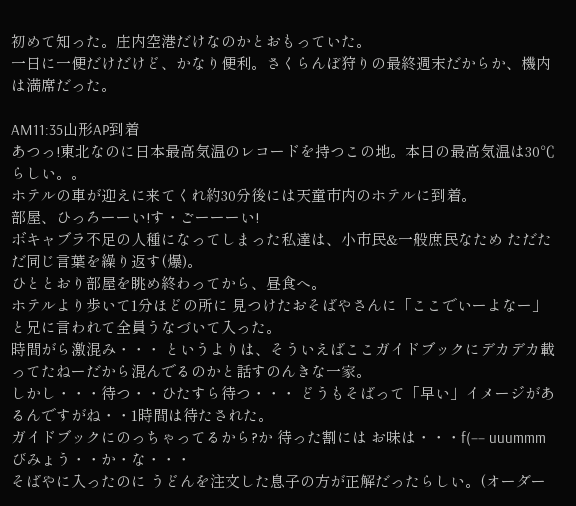初めて知った。庄内空港だけなのかとおもっていた。
一日に一便だけだけど、かなり便利。さくらんぼ狩りの最終週末だからか、機内は満席だった。

AM11:35山形AP到着
あつっ!東北なのに日本最高気温のレコードを持つこの地。本日の最高気温は30℃らしい。。
ホテルの車が迎えに来てくれ約30分後には天童市内のホテルに到着。
部屋、ひっろーーい!す・ごーーーい!
ボキャブラ不足の人種になってしまった私達は、小市民&一般庶民なため ただただ同じ言葉を繰り返す(爆)。
ひととおり部屋を眺め終わってから、昼食へ。
ホテルより歩いて1分ほどの所に 見つけたおそばやさんに「ここでいーよなー」と兄に言われて全員うなづいて入った。
時間がら激混み・・・ というよりは、そういえばここガイドブックにデカデカ載ってたねーだから混んでるのかと話すのんきな一家。
しかし・・・待つ・・ひたすら待つ・・・ どうもそばって「早い」イメージがあるんですがね・・1時間は待たされた。
ガイドブックにのっちゃってるから?か 待った割には お味は・・・f(−− uuummmびみょう・・か・な・・・
そばやに入ったのに うどんを注文した息子の方が正解だったらしい。(オーダー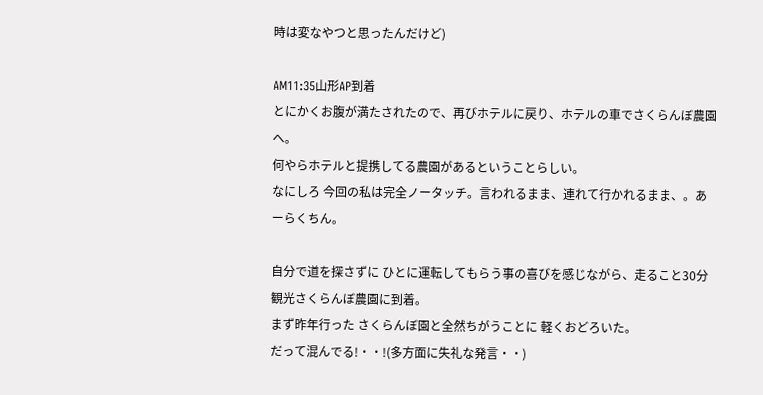時は変なやつと思ったんだけど)

AM11:35山形AP到着
とにかくお腹が満たされたので、再びホテルに戻り、ホテルの車でさくらんぼ農園へ。
何やらホテルと提携してる農園があるということらしい。
なにしろ 今回の私は完全ノータッチ。言われるまま、連れて行かれるまま、。あーらくちん。

自分で道を探さずに ひとに運転してもらう事の喜びを感じながら、走ること30分観光さくらんぼ農園に到着。
まず昨年行った さくらんぼ園と全然ちがうことに 軽くおどろいた。
だって混んでる!・・!(多方面に失礼な発言・・)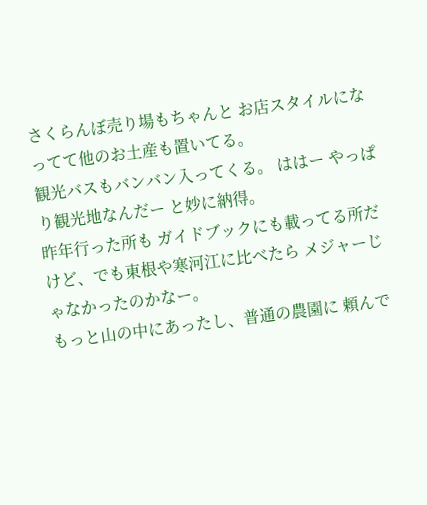さくらんぼ売り場もちゃんと お店スタイルになってて他のお土産も置いてる。
観光バスもバンバン入ってくる。 ははー やっぱり観光地なんだー と妙に納得。
昨年行った所も ガイドブックにも載ってる所だけど、でも東根や寒河江に比べたら メジャーじゃなかったのかなー。
もっと山の中にあったし、普通の農園に 頼んで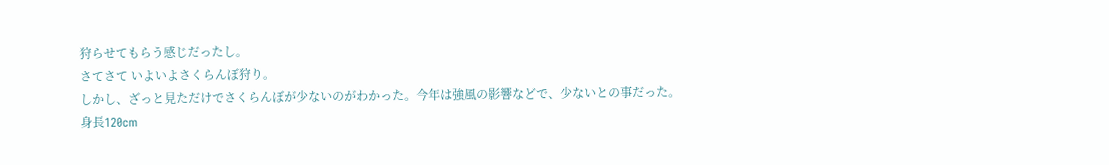狩らせてもらう感じだったし。
さてさて いよいよさくらんぼ狩り。
しかし、ざっと見ただけでさくらんぼが少ないのがわかった。今年は強風の影響などで、少ないとの事だった。
身長120cm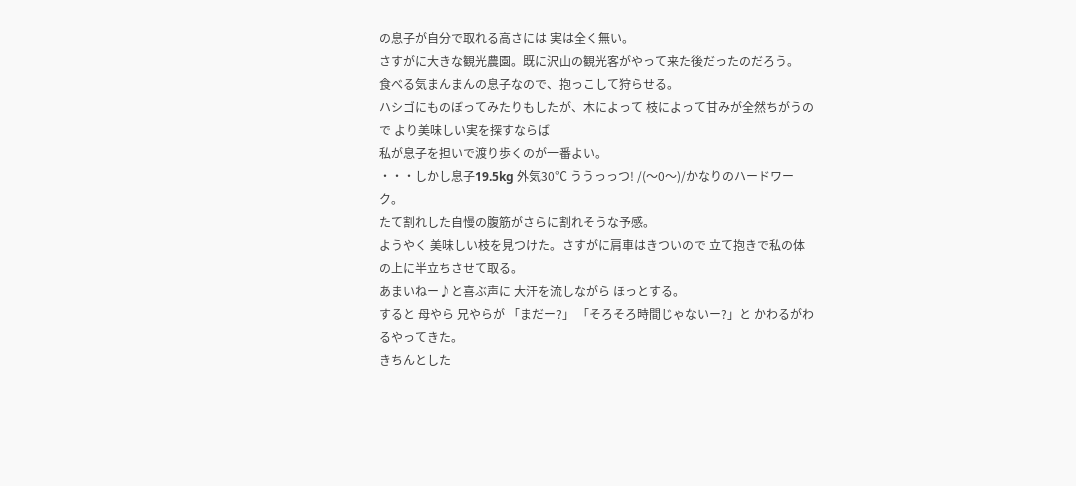の息子が自分で取れる高さには 実は全く無い。
さすがに大きな観光農園。既に沢山の観光客がやって来た後だったのだろう。
食べる気まんまんの息子なので、抱っこして狩らせる。
ハシゴにものぼってみたりもしたが、木によって 枝によって甘みが全然ちがうので より美味しい実を探すならば
私が息子を担いで渡り歩くのが一番よい。
・・・しかし息子19.5kg 外気30℃ ううっっつ! /(〜0〜)/かなりのハードワーク。
たて割れした自慢の腹筋がさらに割れそうな予感。
ようやく 美味しい枝を見つけた。さすがに肩車はきついので 立て抱きで私の体の上に半立ちさせて取る。
あまいねー♪と喜ぶ声に 大汗を流しながら ほっとする。
すると 母やら 兄やらが 「まだー?」 「そろそろ時間じゃないー?」と かわるがわるやってきた。
きちんとした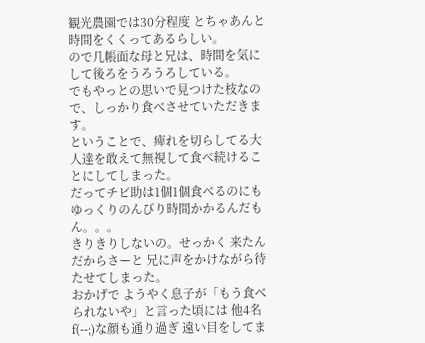観光農園では30分程度 とちゃあんと時間をくくってあるらしい。
ので几帳面な母と兄は、時間を気にして後ろをうろうろしている。
でもやっとの思いで見つけた枝なので、しっかり食べさせていただきます。
ということで、痺れを切らしてる大人達を敢えて無視して食べ続けることにしてしまった。
だってチビ助は1個1個食べるのにもゆっくりのんびり時間かかるんだもん。。。
きりきりしないの。せっかく 来たんだからさーと 兄に声をかけながら待たせてしまった。
おかげで ようやく息子が「もう食べられないや」と言った頃には 他4名 f(‐‐;)な顔も通り過ぎ 遠い目をしてま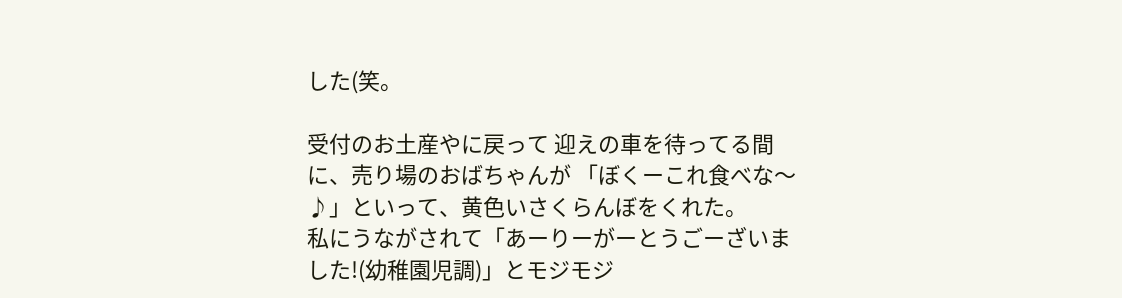した(笑。

受付のお土産やに戻って 迎えの車を待ってる間に、売り場のおばちゃんが 「ぼくーこれ食べな〜♪」といって、黄色いさくらんぼをくれた。
私にうながされて「あーりーがーとうごーざいました!(幼稚園児調)」とモジモジ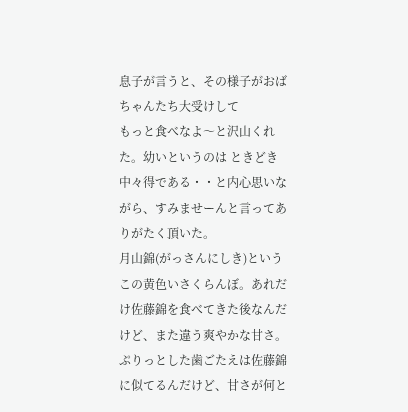息子が言うと、その様子がおばちゃんたち大受けして
もっと食べなよ〜と沢山くれた。幼いというのは ときどき中々得である・・と内心思いながら、すみませーんと言ってありがたく頂いた。
月山錦(がっさんにしき)という この黄色いさくらんぼ。あれだけ佐藤錦を食べてきた後なんだけど、また違う爽やかな甘さ。
ぷりっとした歯ごたえは佐藤錦に似てるんだけど、甘さが何と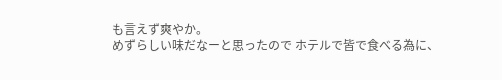も言えず爽やか。
めずらしい味だなーと思ったので ホテルで皆で食べる為に、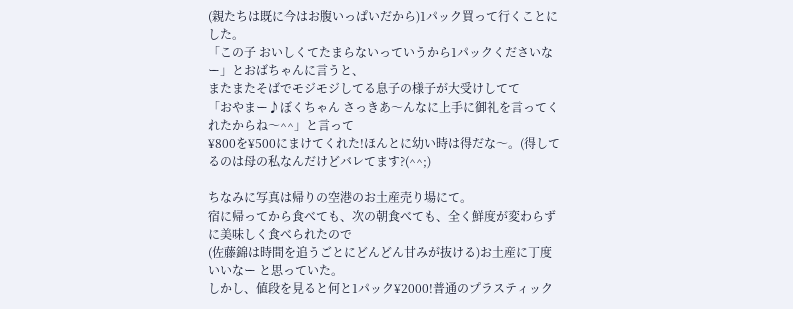(親たちは既に今はお腹いっぱいだから)1パック買って行くことにした。
「この子 おいしくてたまらないっていうから1パックくださいなー」とおばちゃんに言うと、
またまたそばでモジモジしてる息子の様子が大受けしてて
「おやまー♪ぼくちゃん さっきあ〜んなに上手に御礼を言ってくれたからね〜^^」と言って
¥800を¥500にまけてくれた!ほんとに幼い時は得だな〜。(得してるのは母の私なんだけどバレてます?(^^;)

ちなみに写真は帰りの空港のお土産売り場にて。
宿に帰ってから食べても、次の朝食べても、全く鮮度が変わらずに美味しく食べられたので
(佐藤錦は時間を追うごとにどんどん甘みが抜ける)お土産に丁度いいなー と思っていた。
しかし、値段を見ると何と1パック¥2000!普通のプラスティック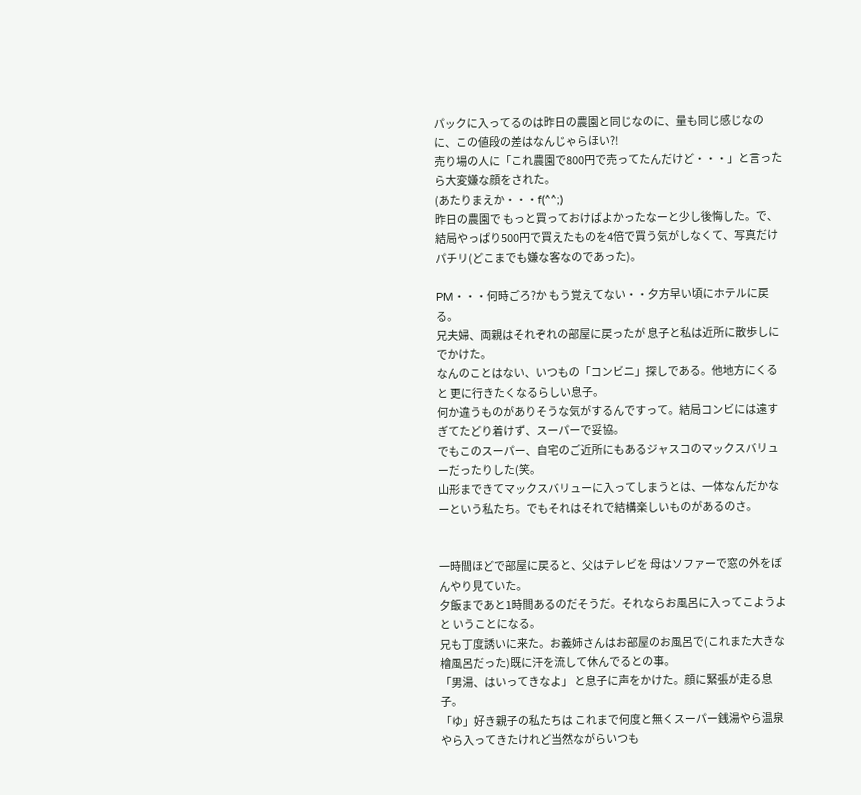パックに入ってるのは昨日の農園と同じなのに、量も同じ感じなのに、この値段の差はなんじゃらほい?!
売り場の人に「これ農園で800円で売ってたんだけど・・・」と言ったら大変嫌な顔をされた。
(あたりまえか・・・f(^^;)
昨日の農園で もっと買っておけばよかったなーと少し後悔した。で、結局やっぱり500円で買えたものを4倍で買う気がしなくて、写真だけパチリ(どこまでも嫌な客なのであった)。

PM・・・何時ごろ?か もう覚えてない・・夕方早い頃にホテルに戻る。
兄夫婦、両親はそれぞれの部屋に戻ったが 息子と私は近所に散歩しにでかけた。
なんのことはない、いつもの「コンビニ」探しである。他地方にくると 更に行きたくなるらしい息子。
何か違うものがありそうな気がするんですって。結局コンビには遠すぎてたどり着けず、スーパーで妥協。
でもこのスーパー、自宅のご近所にもあるジャスコのマックスバリューだったりした(笑。
山形まできてマックスバリューに入ってしまうとは、一体なんだかなーという私たち。でもそれはそれで結構楽しいものがあるのさ。


一時間ほどで部屋に戻ると、父はテレビを 母はソファーで窓の外をぼんやり見ていた。
夕飯まであと1時間あるのだそうだ。それならお風呂に入ってこようよと いうことになる。
兄も丁度誘いに来た。お義姉さんはお部屋のお風呂で(これまた大きな檜風呂だった)既に汗を流して休んでるとの事。
「男湯、はいってきなよ」 と息子に声をかけた。顔に緊張が走る息子。
「ゆ」好き親子の私たちは これまで何度と無くスーパー銭湯やら温泉やら入ってきたけれど当然ながらいつも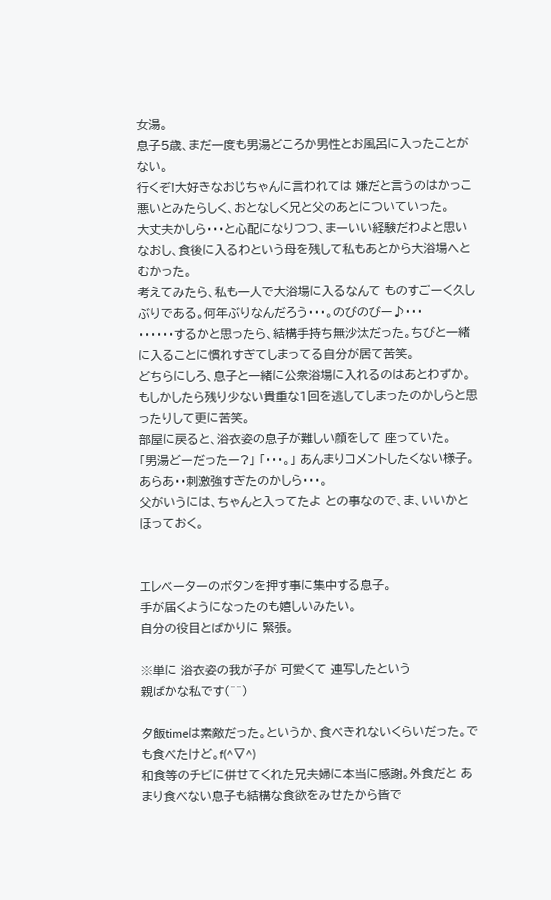女湯。
息子5歳、まだ一度も男湯どころか男性とお風呂に入ったことがない。
行くぞ!大好きなおじちゃんに言われては 嫌だと言うのはかっこ悪いとみたらしく、おとなしく兄と父のあとについていった。
大丈夫かしら・・・と心配になりつつ、まーいい経験だわよと思いなおし、食後に入るわという母を残して私もあとから大浴場へとむかった。
考えてみたら、私も一人で大浴場に入るなんて ものすごーく久しぶりである。何年ぶりなんだろう・・・。のびのびー♪・・・
・・・・・・するかと思ったら、結構手持ち無沙汰だった。ちびと一緒に入ることに慣れすぎてしまってる自分が居て苦笑。
どちらにしろ、息子と一緒に公衆浴場に入れるのはあとわずか。
もしかしたら残り少ない貴重な1回を逃してしまったのかしらと思ったりして更に苦笑。
部屋に戻ると、浴衣姿の息子が難しい顔をして 座っていた。
「男湯どーだったー?」 「・・・。」 あんまりコメントしたくない様子。あらあ・・刺激強すぎたのかしら・・・。
父がいうには、ちゃんと入ってたよ との事なので、ま、いいかとほっておく。


エレベーターのボタンを押す事に集中する息子。
手が届くようになったのも嬉しいみたい。
自分の役目とばかりに 緊張。

※単に 浴衣姿の我が子が 可愛くて 連写したという
親ばかな私です(^^)

夕飯timeは素敵だった。というか、食べきれないくらいだった。でも食べたけど。f(^▽^)
和食等のチビに併せてくれた兄夫婦に本当に感謝。外食だと あまり食べない息子も結構な食欲をみせたから皆で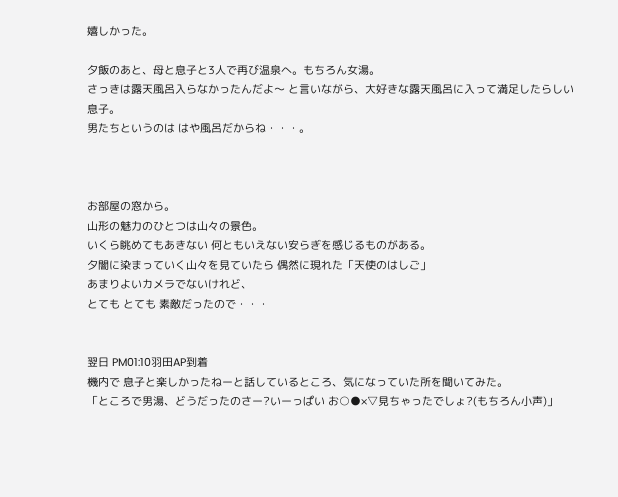嬉しかった。

夕飯のあと、母と息子と3人で再び温泉へ。もちろん女湯。
さっきは露天風呂入らなかったんだよ〜 と言いながら、大好きな露天風呂に入って満足したらしい息子。
男たちというのは はや風呂だからね・・・。



お部屋の窓から。
山形の魅力のひとつは山々の景色。
いくら眺めてもあきない 何ともいえない安らぎを感じるものがある。
夕闇に染まっていく山々を見ていたら 偶然に現れた「天使のはしご」
あまりよいカメラでないけれど、
とても とても 素敵だったので・・・


翌日 PM01:10羽田AP到着
機内で 息子と楽しかったねーと話しているところ、気になっていた所を聞いてみた。
「ところで男湯、どうだったのさー?いーっぱい お○●×▽見ちゃったでしょ?(もちろん小声)」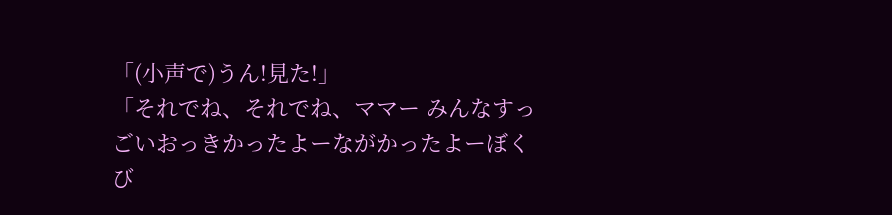「(小声で)うん!見た!」
「それでね、それでね、ママー みんなすっごいおっきかったよーながかったよーぼくび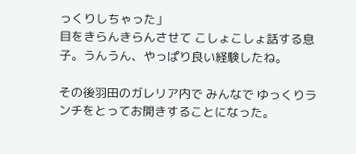っくりしちゃった」
目をきらんきらんさせて こしょこしょ話する息子。うんうん、やっぱり良い経験したね。

その後羽田のガレリア内で みんなで ゆっくりランチをとってお開きすることになった。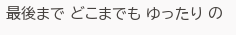最後まで どこまでも ゆったり の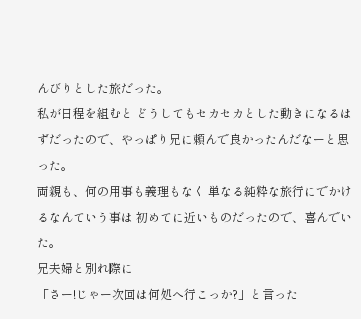んびりとした旅だった。
私が日程を組むと どうしてもセカセカとした動きになるはずだったので、やっぱり兄に頼んで良かったんだなーと思った。
両親も、何の用事も義理もなく 単なる純粋な旅行にでかけるなんていう事は 初めてに近いものだったので、喜んでいた。
兄夫婦と別れ際に
「さー!じゃー次回は何処へ行こっか?」と言った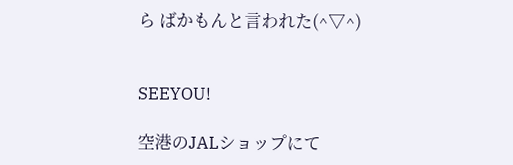ら ばかもんと言われた(^▽^)


SEEYOU!

空港のJALショップにて